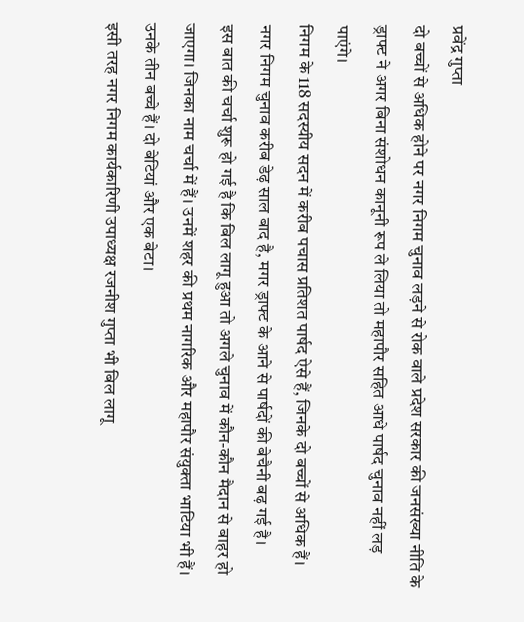प्रवेंद्र गुप्ता
दो बच्चों से अधिक होने पर नगर निगम चुनाव लड़ने से रोक वाले प्रदेश सरकार की जनसंख्या नीति के ड्राफ्ट ने अगर बिना संशोधन कानूनी रूप ले लिया तो महापौर सहित आधे पार्षद चुनाव नहीं लड़ पाएंगे।
निगम के 118 सदस्यीय सदन में करीब पचास प्रतिशत पार्षद ऐसे हैं, जिनके दो बच्चों से अधिक हैं। नगर निगम चुनाव करीब डेढ़ साल बाद है, मगर ड्राफ्ट के आने से पार्षदों की बेचैनी बढ़ गई है।
इस बात की चर्चा शुरू हो गई है कि बिल लागू हुआ तो अगले चुनाव में कौन-कौन मैदान से बाहर हो जाएगा। जिनका नाम चर्चा में हैं। उनमें शहर की प्रथम नागरिक और महापौर संयुक्ता भाटिया भी हैं। उनके तीन बच्चे हैं। दो बेटियां और एक बेटा।
इसी तरह नगर निगम कार्यकारिणी उपाध्यक्ष रजनीश गुप्ता भी बिल लागू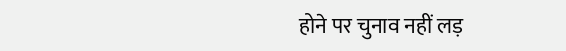होने पर चुनाव नहीं लड़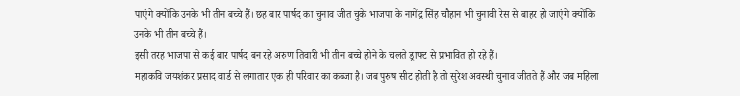पाएंगे क्योंकि उनके भी तीन बच्चे हैं। छह बार पार्षद का चुनाव जीत चुके भाजपा के नागेंद्र सिंह चौहान भी चुनावी रेस से बाहर हो जाएंगे क्योंकि उनके भी तीन बच्चे हैं।
इसी तरह भाजपा से कई बार पार्षद बन रहे अरुण तिवारी भी तीन बच्चे होने के चलते ड्राफ्ट से प्रभावित हो रहे हैं।
महाकवि जयशंकर प्रसाद वार्ड से लगातार एक ही परिवार का कब्जा है। जब पुरुष सीट होती है तो सुरेश अवस्थी चुनाव जीतते हैं और जब महिला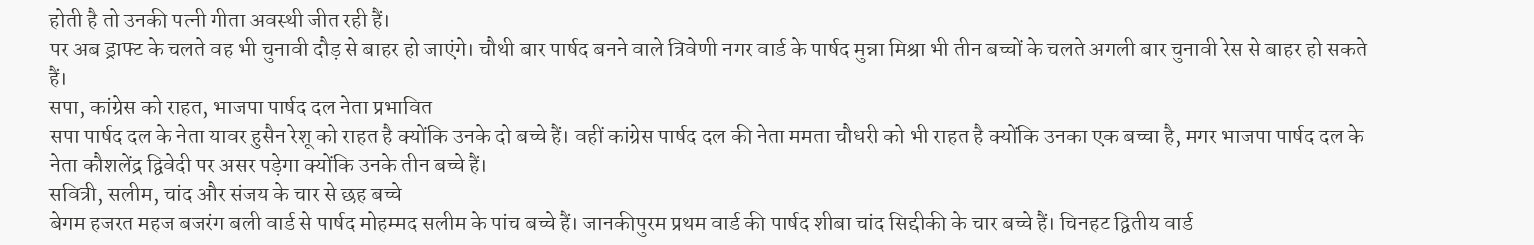होती है तो उनकी पत्नी गीता अवस्थी जीत रही हैं।
पर अब ड्राफ्ट के चलते वह भी चुनावी दौड़ से बाहर हो जाएंगे। चौथी बार पार्षद बनने वाले त्रिवेणी नगर वार्ड के पार्षद मुन्ना मिश्रा भी तीन बच्चों के चलते अगली बार चुनावी रेस से बाहर हो सकते हैं।
सपा, कांग्रेस को राहत, भाजपा पार्षद दल नेता प्रभावित
सपा पार्षद दल के नेता यावर हुसैन रेशू को राहत है क्योंकि उनके दो बच्चे हैं। वहीं कांग्रेस पार्षद दल की नेता ममता चौधरी को भी राहत है क्योंकि उनका एक बच्चा है, मगर भाजपा पार्षद दल के नेता कौशलेंद्र द्विवेदी पर असर पड़ेगा क्योंकि उनके तीन बच्चे हैं।
सवित्री, सलीम, चांद और संजय के चार से छह बच्चे
बेगम हजरत महज बजरंग बली वार्ड से पार्षद मोहम्मद सलीम के पांच बच्चे हैं। जानकीपुरम प्रथम वार्ड की पार्षद शीबा चांद सिद्दीकी के चार बच्चे हैं। चिनहट द्वितीय वार्ड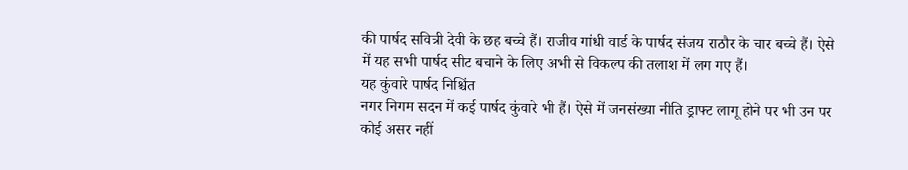की पार्षद सवित्री देवी के छह बच्चे हैं। राजीव गांधी वार्ड के पार्षद संजय राठौर के चार बच्चे हैं। ऐसे में यह सभी पार्षद सीट बचाने के लिए अभी से विकल्प की तलाश में लग गए हैं।
यह कुंवारे पार्षद निश्चिंत
नगर निगम सदन में कई पार्षद कुंवारे भी हैं। ऐसे में जनसंख्या नीति ड्राफ्ट लागू होने पर भी उन पर कोई असर नहीं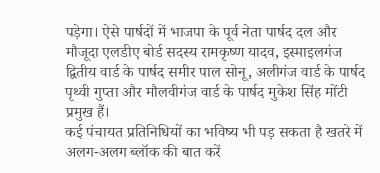पड़ेगा। ऐसे पार्षदों में भाजपा के पूर्व नेता पार्षद दल और मौजूदा एलडीए बोर्ड सदस्य रामकृष्ण यादव, इस्माइलगंज द्वितीय वार्ड के पार्षद समीर पाल सोनू, अलीगंज वार्ड के पार्षद पृथ्वी गुप्ता और मौलवीगंज वार्ड के पार्षद मुकेश सिंह मोंटी प्रमुख हैं।
कई पंचायत प्रतिनिधियों का भविष्य भी पड़ सकता है खतरे में
अलग-अलग ब्लॉक की बात करें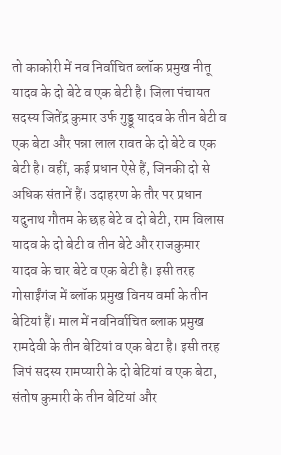तो काकोरी में नव निर्वाचित ब्लॉक प्रमुख नीतू यादव के दो बेटे व एक बेटी है। जिला पंचायत सदस्य जितेंद्र कुमार उर्फ गुड्डू यादव के तीन बेटी व एक बेटा और पन्ना लाल रावत के दो बेटे व एक बेटी है। वहीं, कई प्रधान ऐसे हैं, जिनकी दो से अधिक संतानें हैं। उदाहरण के तौर पर प्रधान यदुनाथ गौतम के छह बेटे व दो बेटी, राम विलास यादव के दो बेटी व तीन बेटे और राजकुमार यादव के चार बेटे व एक बेटी है। इसी तरह गोसाईंगंज में ब्लॉक प्रमुख विनय वर्मा के तीन बेटियां हैं। माल में नवनिर्वाचित ब्लाक प्रमुख रामदेवी के तीन बेटियां व एक बेटा है। इसी तरह जिपं सदस्य रामप्यारी के दो बेटियां व एक बेटा, संतोष कुमारी के तीन बेटियां और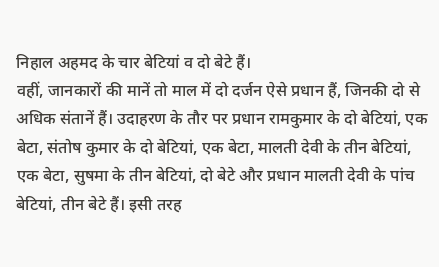निहाल अहमद के चार बेटियां व दो बेटे हैं।
वहीं, जानकारों की मानें तो माल में दो दर्जन ऐसे प्रधान हैं, जिनकी दो से अधिक संतानें हैं। उदाहरण के तौर पर प्रधान रामकुमार के दो बेटियां, एक बेटा, संतोष कुमार के दो बेटियां, एक बेटा, मालती देवी के तीन बेटियां, एक बेटा, सुषमा के तीन बेटियां, दो बेटे और प्रधान मालती देवी के पांच बेटियां, तीन बेटे हैं। इसी तरह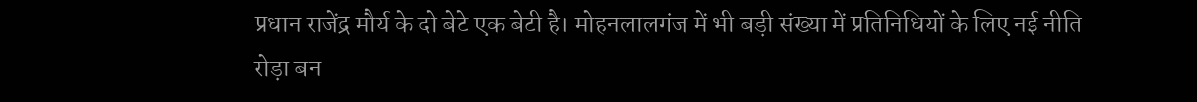प्रधान राजेंद्र मौर्य के दो बेटे एक बेटी है। मोहनलालगंज में भी बड़ी संख्या में प्रतिनिधियों के लिए नई नीति रोड़ा बन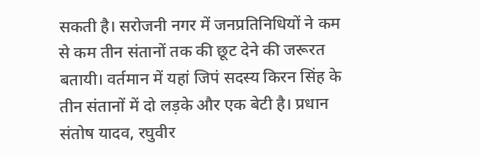सकती है। सरोजनी नगर में जनप्रतिनिधियों ने कम से कम तीन संतानों तक की छूट देने की जरूरत बतायी। वर्तमान में यहां जिपं सदस्य किरन सिंह के तीन संतानों में दो लड़के और एक बेटी है। प्रधान संतोष यादव, रघुवीर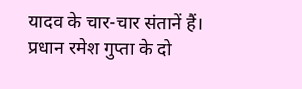यादव के चार-चार संतानें हैं। प्रधान रमेश गुप्ता के दो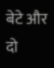बेटे और दो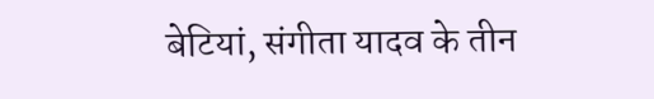बेटियां, संगीता यादव के तीन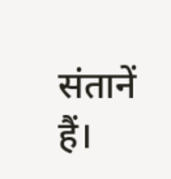संतानें हैं।